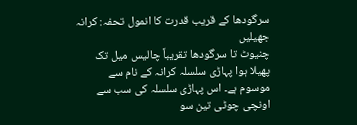سرگودھا کے قریب قدرت کا انمول تحفہ: کرانہ جھیلیں
چنیوٹ تا سرگودھا تقریباً چالیس میل تک پھیلا ہوا پہاڑی سلسلہ کرانہ کے نام سے موسوم ہے۔ اس پہاڑی سلسلہ کی سب سے اونچی چوٹی تین سو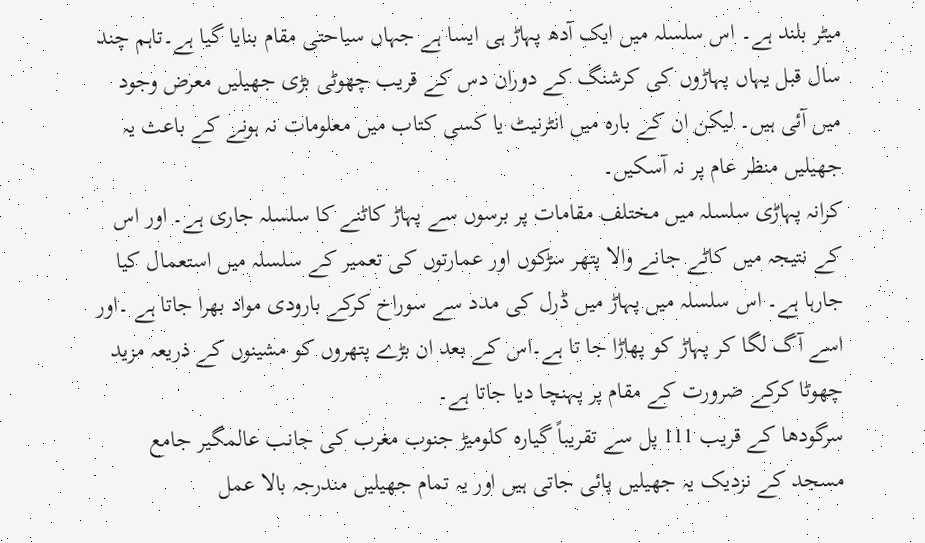میٹر بلند ہے۔ اس سلسلہ میں ایک آدھ پہاڑ ہی ایسا ہے جہاں سیاحتی مقام بنایا گیا ہے۔تاہم چند سال قبل یہاں پہاڑوں کی کرشنگ کے دوران دس کے قریب چھوٹی بڑی جھیلیں معرض وجود میں آئی ہیں۔ لیکن ان کے بارہ میں انٹرنیٹ یا کسی کتاب میں معلومات نہ ہونے کے باعث یہ جھیلیں منظر عام پر نہ آسکیں۔
کرانہ پہاڑی سلسلہ میں مختلف مقامات پر برسوں سے پہاڑ کاٹنے کا سلسلہ جاری ہے۔ اور اس کے نتیجہ میں کاٹے جانے والا پتھر سڑکوں اور عمارتوں کی تعمیر کے سلسلہ میں استعمال کیا جارہا ہے۔ اس سلسلہ میں پہاڑ میں ڈرل کی مدد سے سوراخ کرکے بارودی مواد بھرا جاتا ہے ۔اور اسے آگ لگا کر پہاڑ کو پھاڑا جا تا ہے۔اس کے بعد ان بڑے پتھروں کو مشینوں کے ذریعہ مزید چھوٹا کرکے ضرورت کے مقام پر پہنچا دیا جاتا ہے۔
سرگودھا کے قریب 111 پل سے تقریباً گیارہ کلومیڑ جنوب مغرب کی جانب عالمگیر جامع مسجد کے نزدیک یہ جھیلیں پائی جاتی ہیں اور یہ تمام جھیلیں مندرجہ بالا عمل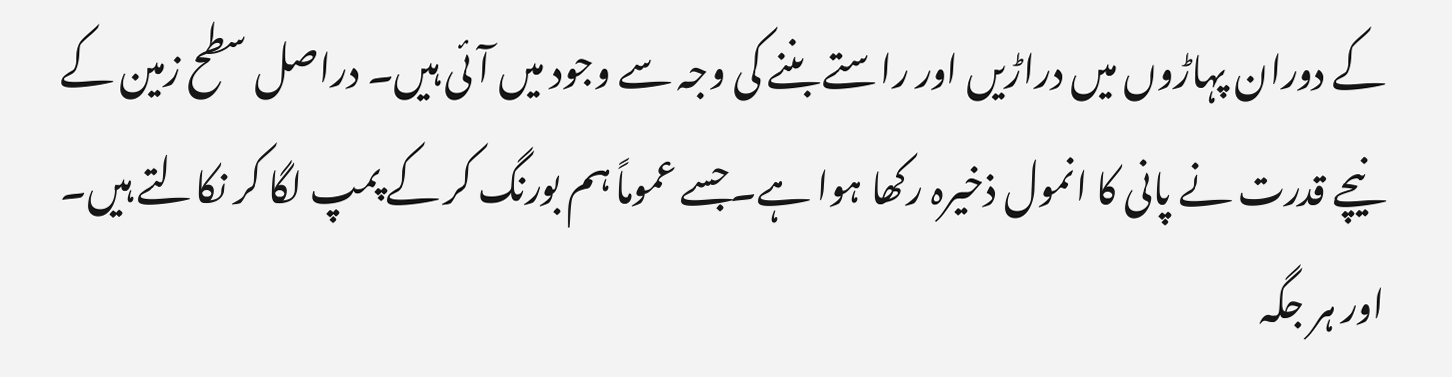کے دوران پہاڑوں میں دراڑیں اور راستے بننے کی وجہ سے وجود میں آئی ہیں۔ دراصل سطح زمین کے نیچے قدرت نے پانی کا انمول ذخیرہ رکھا ہوا ہے۔جسے عموماً ہم بورنگ کر کے پمپ لگا کر نکالتے ہیں۔ اور ہر جگہ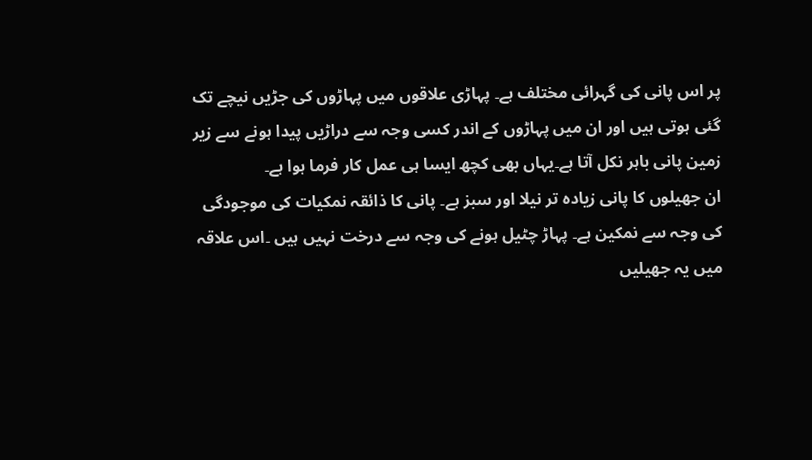پر اس پانی کی گہرائی مختلف ہے۔ پہاڑی علاقوں میں پہاڑوں کی جڑیں نیچے تک گئی ہوتی ہیں اور ان میں پہاڑوں کے اندر کسی وجہ سے دراڑیں پیدا ہونے سے زیر زمین پانی باہر نکل آتا ہے۔یہاں بھی کچھ ایسا ہی عمل کار فرما ہوا ہے۔
ان جھیلوں کا پانی زیادہ تر نیلا اور سبز ہے۔ پانی کا ذائقہ نمکیات کی موجودگی کی وجہ سے نمکین ہے۔ پہاڑ چٹیل ہونے کی وجہ سے درخت نہیں ہیں ۔اس علاقہ میں یہ جھیلیں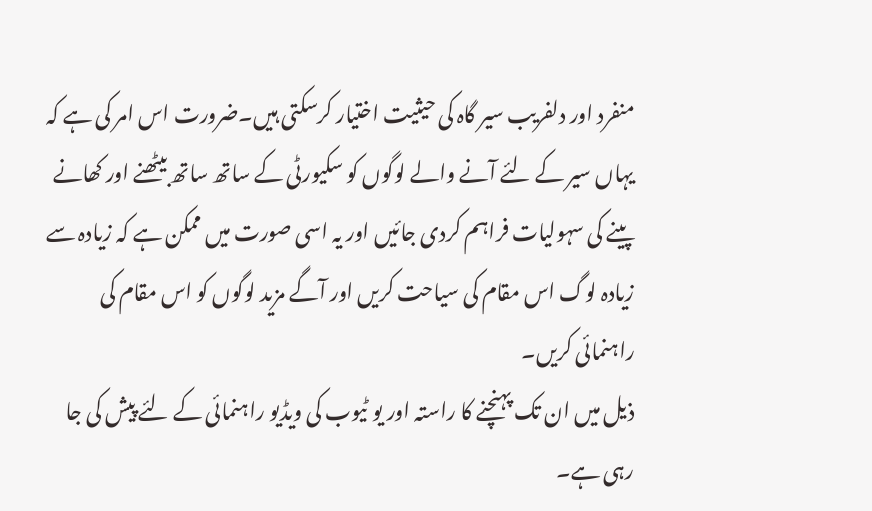منفرد اور دلفریب سیر گاہ کی حیثیت اختیار کرسکتی ہیں۔ضرورت اس امر کی ہے کہ یہاں سیر کے لئے آنے والے لوگوں کو سکیورٹی کے ساتھ ساتھ بیٹھنے اور کھانے پینے کی سہولیات فراہم کردی جائیں اور یہ اسی صورت میں ممکن ہے کہ زیادہ سے زیادہ لوگ اس مقام کی سیاحت کریں اور آگے مزید لوگوں کو اس مقام کی راہنمائی کریں۔
ذیل میں ان تک پہنچنے کا راستہ اور یو ٹیوب کی ویڈیو راہنمائی کے لئے پیش کی جا رہی ہے۔